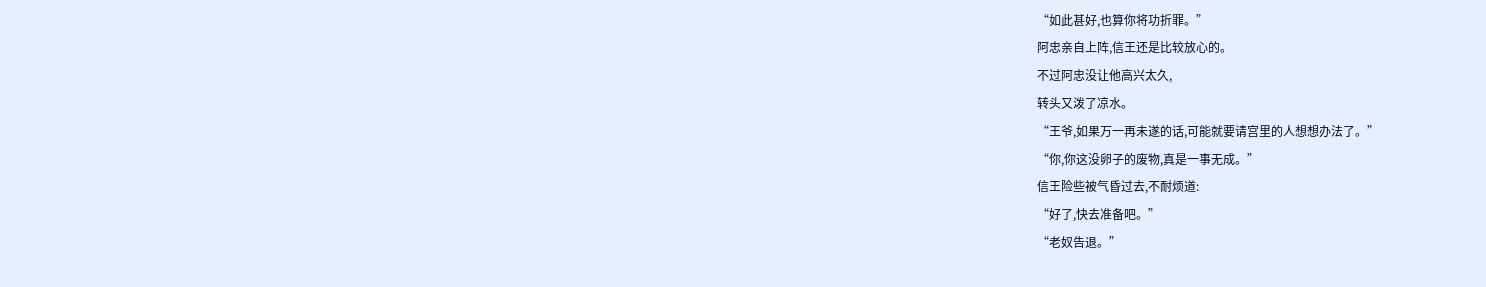“如此甚好,也算你将功折罪。”
阿忠亲自上阵,信王还是比较放心的。
不过阿忠没让他高兴太久,
转头又泼了凉水。
“王爷,如果万一再未遂的话,可能就要请宫里的人想想办法了。”
“你,你这没卵子的废物,真是一事无成。”
信王险些被气昏过去,不耐烦道:
“好了,快去准备吧。”
“老奴告退。”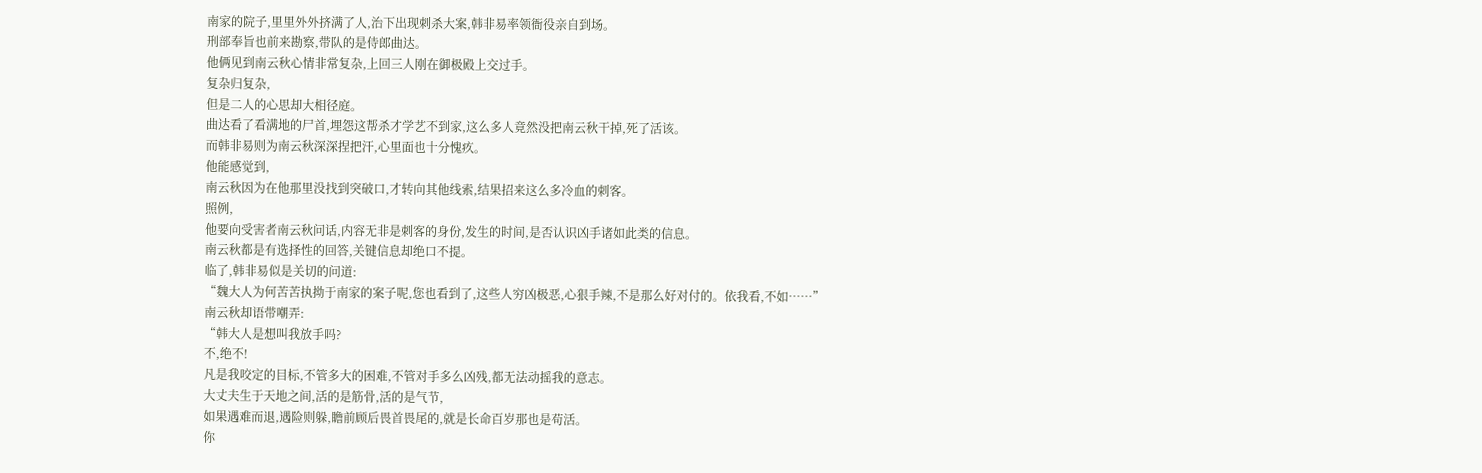南家的院子,里里外外挤满了人,治下出现刺杀大案,韩非易率领衙役亲自到场。
刑部奉旨也前来勘察,带队的是侍郎曲达。
他俩见到南云秋心情非常复杂,上回三人刚在御极殿上交过手。
复杂归复杂,
但是二人的心思却大相径庭。
曲达看了看满地的尸首,埋怨这帮杀才学艺不到家,这么多人竟然没把南云秋干掉,死了活该。
而韩非易则为南云秋深深捏把汗,心里面也十分愧疚。
他能感觉到,
南云秋因为在他那里没找到突破口,才转向其他线索,结果招来这么多冷血的刺客。
照例,
他要向受害者南云秋问话,内容无非是刺客的身份,发生的时间,是否认识凶手诸如此类的信息。
南云秋都是有选择性的回答,关键信息却绝口不提。
临了,韩非易似是关切的问道:
“魏大人为何苦苦执拗于南家的案子呢,您也看到了,这些人穷凶极恶,心狠手辣,不是那么好对付的。依我看,不如……”
南云秋却语带嘲弄:
“韩大人是想叫我放手吗?
不,绝不!
凡是我咬定的目标,不管多大的困难,不管对手多么凶残,都无法动摇我的意志。
大丈夫生于天地之间,活的是筋骨,活的是气节,
如果遇难而退,遇险则躲,瞻前顾后畏首畏尾的,就是长命百岁那也是苟活。
你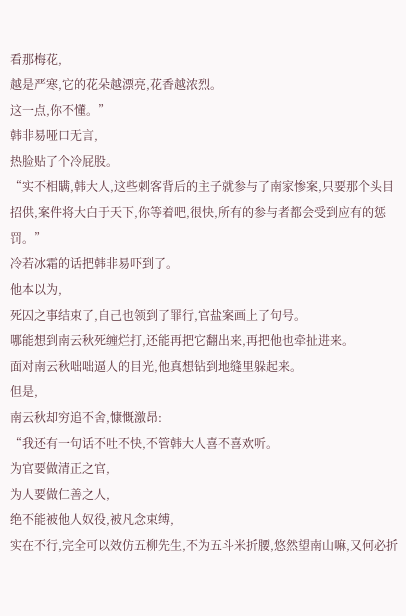看那梅花,
越是严寒,它的花朵越漂亮,花香越浓烈。
这一点,你不懂。”
韩非易哑口无言,
热脸贴了个冷屁股。
“实不相瞒,韩大人,这些刺客背后的主子就参与了南家惨案,只要那个头目招供,案件将大白于天下,你等着吧,很快,所有的参与者都会受到应有的惩罚。”
冷若冰霜的话把韩非易吓到了。
他本以为,
死囚之事结束了,自己也领到了罪行,官盐案画上了句号。
哪能想到南云秋死缠烂打,还能再把它翻出来,再把他也牵扯进来。
面对南云秋咄咄逼人的目光,他真想钻到地缝里躲起来。
但是,
南云秋却穷追不舍,慷慨激昂:
“我还有一句话不吐不快,不管韩大人喜不喜欢听。
为官要做清正之官,
为人要做仁善之人,
绝不能被他人奴役,被凡念束缚,
实在不行,完全可以效仿五柳先生,不为五斗米折腰,悠然望南山嘛,又何必折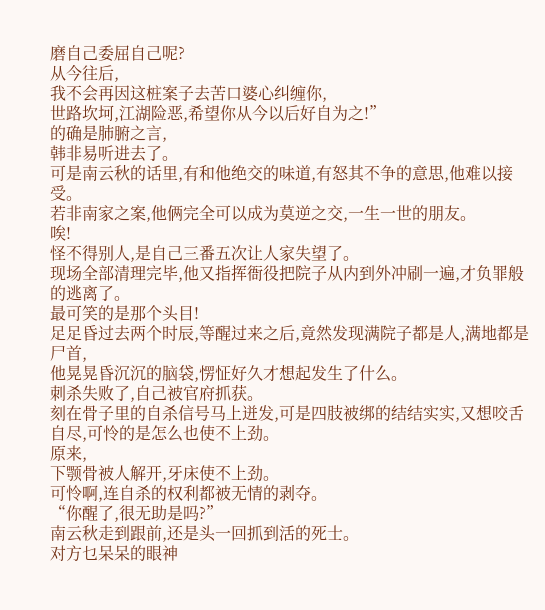磨自己委屈自己呢?
从今往后,
我不会再因这桩案子去苦口婆心纠缠你,
世路坎坷,江湖险恶,希望你从今以后好自为之!”
的确是肺腑之言,
韩非易听进去了。
可是南云秋的话里,有和他绝交的味道,有怒其不争的意思,他难以接受。
若非南家之案,他俩完全可以成为莫逆之交,一生一世的朋友。
唉!
怪不得别人,是自己三番五次让人家失望了。
现场全部清理完毕,他又指挥衙役把院子从内到外冲刷一遍,才负罪般的逃离了。
最可笑的是那个头目!
足足昏过去两个时辰,等醒过来之后,竟然发现满院子都是人,满地都是尸首,
他晃晃昏沉沉的脑袋,愣怔好久才想起发生了什么。
刺杀失败了,自己被官府抓获。
刻在骨子里的自杀信号马上迸发,可是四肢被绑的结结实实,又想咬舌自尽,可怜的是怎么也使不上劲。
原来,
下颚骨被人解开,牙床使不上劲。
可怜啊,连自杀的权利都被无情的剥夺。
“你醒了,很无助是吗?”
南云秋走到跟前,还是头一回抓到活的死士。
对方乜呆呆的眼神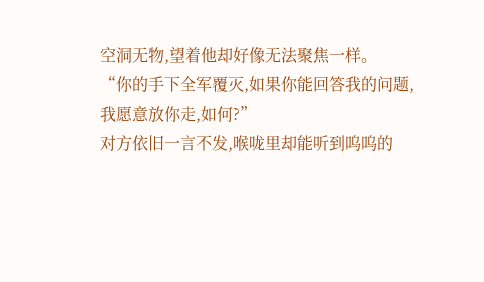空洞无物,望着他却好像无法聚焦一样。
“你的手下全军覆灭,如果你能回答我的问题,我愿意放你走,如何?”
对方依旧一言不发,喉咙里却能听到呜呜的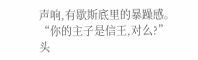声响,有歇斯底里的暴躁感。
“你的主子是信王,对么?”
头